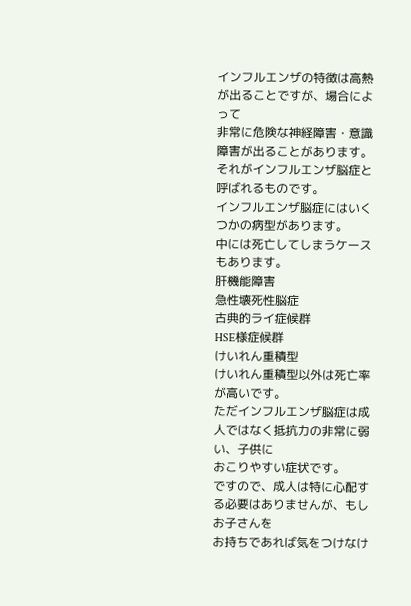インフルエンザの特徴は高熱が出ることですが、場合によって
非常に危険な神経障害・意識障害が出ることがあります。
それがインフルエンザ脳症と呼ばれるものです。
インフルエンザ脳症にはいくつかの病型があります。
中には死亡してしまうケースもあります。
肝機能障害
急性壊死性脳症
古典的ライ症候群
HSE様症候群
けいれん重積型
けいれん重積型以外は死亡率が高いです。
ただインフルエンザ脳症は成人ではなく抵抗力の非常に弱い、子供に
おこりやすい症状です。
ですので、成人は特に心配する必要はありませんが、もしお子さんを
お持ちであれば気をつけなけ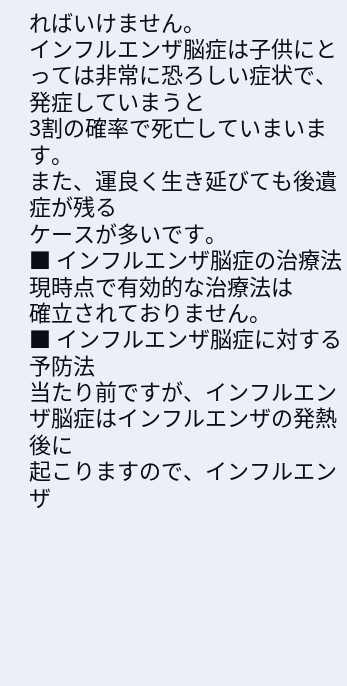ればいけません。
インフルエンザ脳症は子供にとっては非常に恐ろしい症状で、発症していまうと
3割の確率で死亡していまいます。
また、運良く生き延びても後遺症が残る
ケースが多いです。
■ インフルエンザ脳症の治療法
現時点で有効的な治療法は
確立されておりません。
■ インフルエンザ脳症に対する予防法
当たり前ですが、インフルエンザ脳症はインフルエンザの発熱後に
起こりますので、インフルエンザ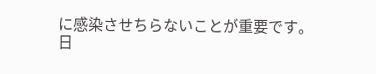に感染させちらないことが重要です。
日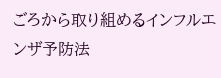ごろから取り組めるインフルエンザ予防法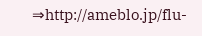⇒http://ameblo.jp/flu-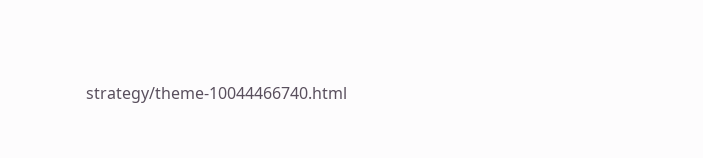strategy/theme-10044466740.html